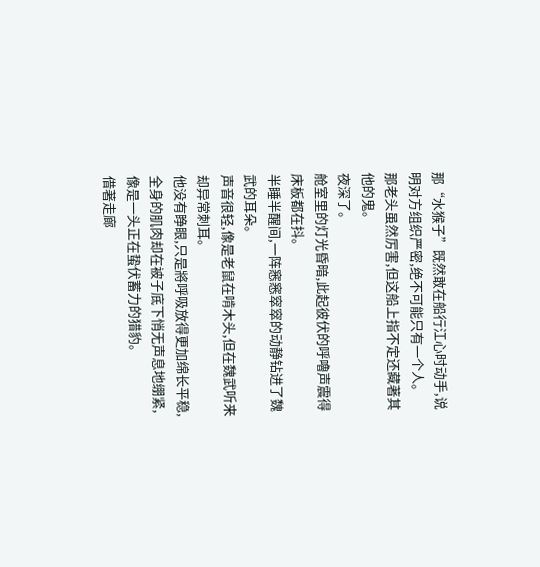那“水猴子”既然敢在船行江心时动手,说明对方组织严密,绝不可能只有一个人。
那老头虽然厉害,但这船上指不定还藏著其他的鬼。
夜深了。
舱室里的灯光昏暗,此起彼伏的呼嚕声震得床板都在抖。
半睡半醒间,一阵窸窸窣窣的动静钻进了魏武的耳朵。
声音很轻,像是老鼠在啃木头,但在魏武听来却异常刺耳。
他没有睁眼,只是將呼吸放得更加绵长平稳,全身的肌肉却在被子底下悄无声息地绷紧,像是一头正在蛰伏蓄力的猎豹。
借著走廊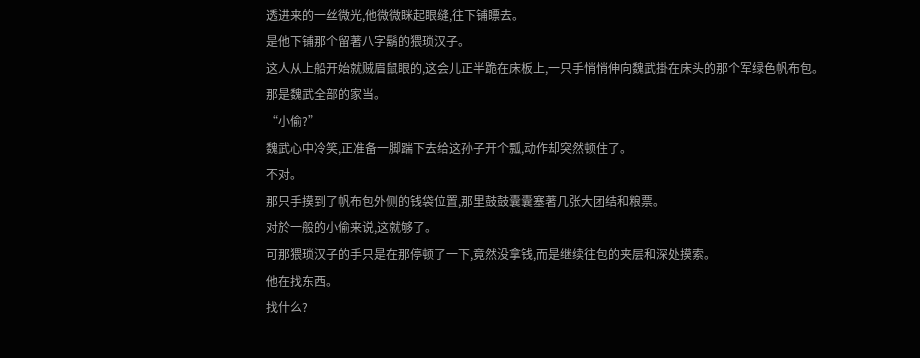透进来的一丝微光,他微微眯起眼缝,往下铺瞟去。
是他下铺那个留著八字鬍的猥琐汉子。
这人从上船开始就贼眉鼠眼的,这会儿正半跪在床板上,一只手悄悄伸向魏武掛在床头的那个军绿色帆布包。
那是魏武全部的家当。
“小偷?”
魏武心中冷笑,正准备一脚踹下去给这孙子开个瓢,动作却突然顿住了。
不对。
那只手摸到了帆布包外侧的钱袋位置,那里鼓鼓囊囊塞著几张大团结和粮票。
对於一般的小偷来说,这就够了。
可那猥琐汉子的手只是在那停顿了一下,竟然没拿钱,而是继续往包的夹层和深处摸索。
他在找东西。
找什么?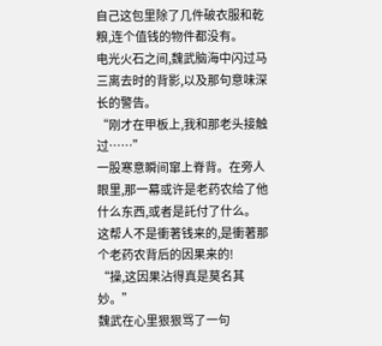自己这包里除了几件破衣服和乾粮,连个值钱的物件都没有。
电光火石之间,魏武脑海中闪过马三离去时的背影,以及那句意味深长的警告。
“刚才在甲板上,我和那老头接触过……”
一股寒意瞬间窜上脊背。在旁人眼里,那一幕或许是老药农给了他什么东西,或者是託付了什么。
这帮人不是衝著钱来的,是衝著那个老药农背后的因果来的!
“操,这因果沾得真是莫名其妙。”
魏武在心里狠狠骂了一句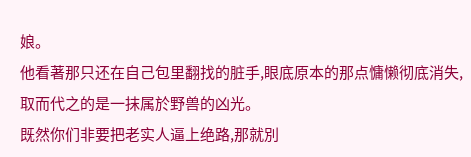娘。
他看著那只还在自己包里翻找的脏手,眼底原本的那点慵懒彻底消失,取而代之的是一抹属於野兽的凶光。
既然你们非要把老实人逼上绝路,那就別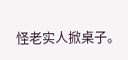怪老实人掀桌子。